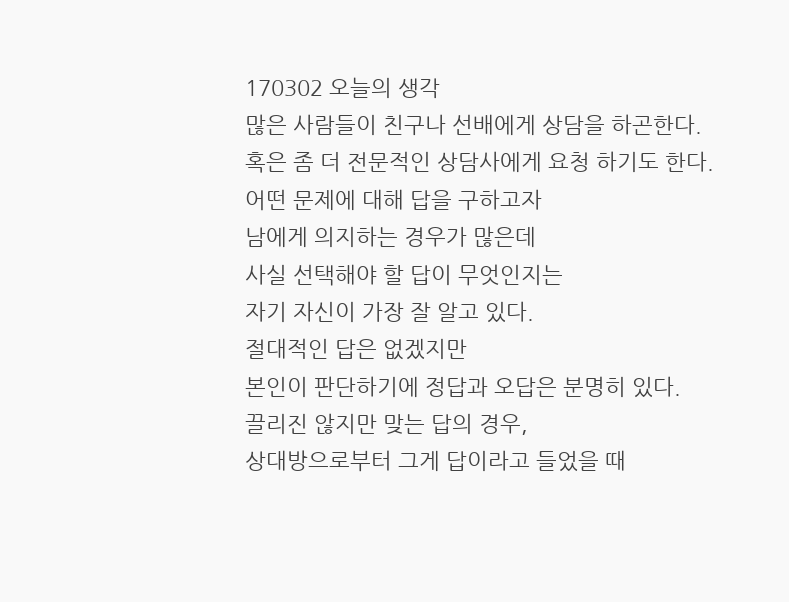170302 오늘의 생각
많은 사람들이 친구나 선배에게 상담을 하곤한다.
혹은 좀 더 전문적인 상담사에게 요청 하기도 한다.
어떤 문제에 대해 답을 구하고자
남에게 의지하는 경우가 많은데
사실 선택해야 할 답이 무엇인지는
자기 자신이 가장 잘 알고 있다.
절대적인 답은 없겠지만
본인이 판단하기에 정답과 오답은 분명히 있다.
끌리진 않지만 맞는 답의 경우,
상대방으로부터 그게 답이라고 들었을 때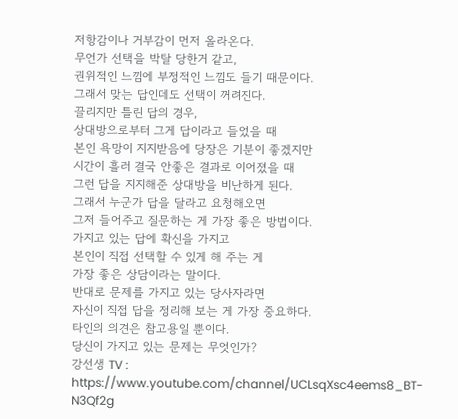저항감이나 거부감이 먼저 올라온다.
무언가 선택을 박탈 당한거 같고,
권위적인 느낌에 부정적인 느낌도 들기 때문이다.
그래서 맞는 답인데도 선택이 꺼려진다.
끌리지만 틀린 답의 경우,
상대방으로부터 그게 답이라고 들었을 때
본인 욕망이 지지받음에 당장은 기분이 좋겠지만
시간이 흘러 결국 안좋은 결과로 이어졌을 때
그런 답을 지지해준 상대방을 비난하게 된다.
그래서 누군가 답을 달라고 요청해오면
그저 들어주고 질문하는 게 가장 좋은 방법이다.
가지고 있는 답에 확신을 가지고
본인이 직접 선택할 수 있게 해 주는 게
가장 좋은 상담이라는 말이다.
반대로 문제를 가지고 있는 당사자라면
자신이 직접 답을 정리해 보는 게 가장 중요하다.
타인의 의견은 참고용일 뿐이다.
당신이 가지고 있는 문제는 무엇인가?
강선생 TV : https://www.youtube.com/channel/UCLsqXsc4eems8_BT-N3Qf2g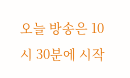오늘 방송은 10시 30분에 시작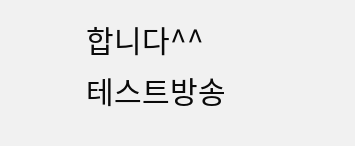합니다^^
테스트방송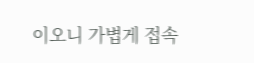이오니 가볍게 접속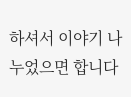하셔서 이야기 나누었으면 합니다